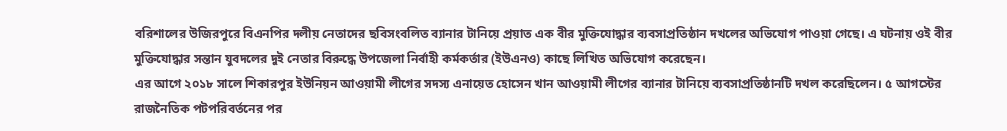বরিশালের উজিরপুরে বিএনপির দলীয় নেতাদের ছবিসংবলিত ব্যানার টানিয়ে প্রয়াত এক বীর মুক্তিযোদ্ধার ব্যবসাপ্রতিষ্ঠান দখলের অভিযোগ পাওয়া গেছে। এ ঘটনায় ওই বীর মুক্তিযোদ্ধার সন্তান যুবদলের দুই নেতার বিরুদ্ধে উপজেলা নির্বাহী কর্মকর্তার (ইউএনও) কাছে লিখিত অভিযোগ করেছেন।
এর আগে ২০১৮ সালে শিকারপুর ইউনিয়ন আওয়ামী লীগের সদস্য এনায়েত হোসেন খান আওয়ামী লীগের ব্যানার টানিয়ে ব্যবসাপ্রতিষ্ঠানটি দখল করেছিলেন। ৫ আগস্টের রাজনৈতিক পটপরিবর্তনের পর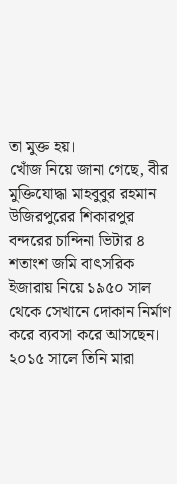তা মুক্ত হয়।
খোঁজ নিয়ে জানা গেছে, বীর মুক্তিযোদ্ধা মাহবুবুর রহমান উজিরপুরের শিকারপুর বন্দরের চান্দিনা ভিটার ৪ শতাংশ জমি বাৎসরিক ইজারায় নিয়ে ১৯৫০ সাল থেকে সেখানে দোকান নির্মাণ করে ব্যবসা করে আসছেন। ২০১৫ সালে তিনি মারা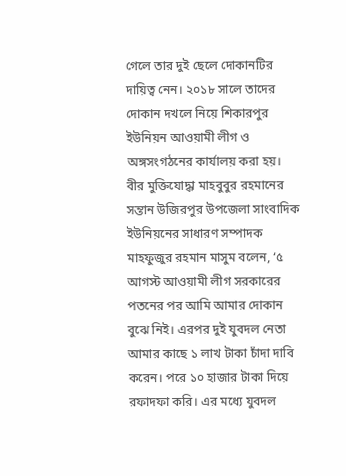গেলে তার দুই ছেলে দোকানটির দায়িত্ব নেন। ২০১৮ সালে তাদের দোকান দখলে নিয়ে শিকারপুর ইউনিয়ন আওয়ামী লীগ ও অঙ্গসংগঠনের কার্যালয় করা হয়।
বীর মুক্তিযোদ্ধা মাহবুবুর রহমানের সন্তান উজিরপুর উপজেলা সাংবাদিক ইউনিয়নের সাধারণ সম্পাদক মাহফুজুর রহমান মাসুম বলেন, ‘৫ আগস্ট আওয়ামী লীগ সরকারের পতনের পর আমি আমার দোকান বুঝে নিই। এরপর দুই যুবদল নেতা আমার কাছে ১ লাখ টাকা চাঁদা দাবি করেন। পরে ১০ হাজার টাকা দিয়ে রফাদফা করি। এর মধ্যে যুবদল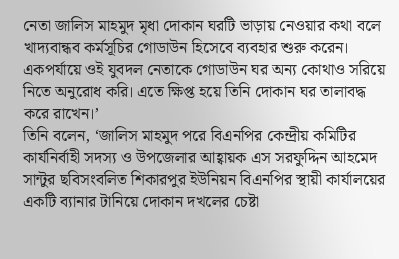নেতা জালিস মাহমুদ মৃধা দোকান ঘরটি ভাড়ায় নেওয়ার কথা বলে খাদ্যবান্ধব কর্মসূচির গোডাউন হিসেবে ব্যবহার শুরু করেন। একপর্যায়ে ওই যুবদল নেতাকে গোডাউন ঘর অন্য কোথাও সরিয়ে নিতে অনুরোধ করি। এতে ক্ষিপ্ত হয়ে তিনি দোকান ঘর তালাবদ্ধ করে রাখেন।’
তিনি বলেন, ‘জালিস মাহমুদ পরে বিএনপির কেন্দ্রীয় কমিটির কার্যনির্বাহী সদস্য ও উপজেলার আহ্বায়ক এস সরফুদ্দিন আহমেদ সান্টুর ছবিসংবলিত শিকারপুর ইউনিয়ন বিএনপির স্থায়ী কার্যালয়ের একটি ব্যানার টানিয়ে দোকান দখলের চেষ্টা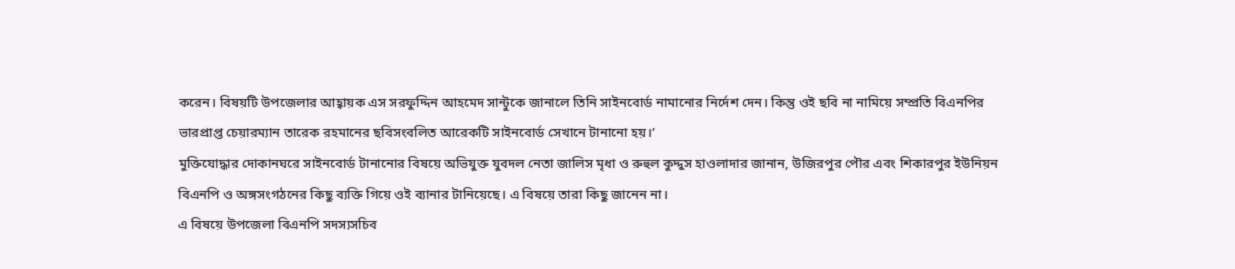করেন। বিষয়টি উপজেলার আহ্বায়ক এস সরফুদ্দিন আহমেদ সান্টুকে জানালে তিনি সাইনবোর্ড নামানোর নির্দেশ দেন। কিন্তু ওই ছবি না নামিয়ে সম্প্রতি বিএনপির ভারপ্রাপ্ত চেয়ারম্যান তারেক রহমানের ছবিসংবলিত আরেকটি সাইনবোর্ড সেখানে টানানো হয়।’
মুক্তিযোদ্ধার দোকানঘরে সাইনবোর্ড টানানোর বিষয়ে অভিযুক্ত যুবদল নেতা জালিস মৃধা ও রুহুল কুদ্দুস হাওলাদার জানান, উজিরপুর পৌর এবং শিকারপুর ইউনিয়ন বিএনপি ও অঙ্গসংগঠনের কিছু ব্যক্তি গিয়ে ওই ব্যানার টানিয়েছে। এ বিষয়ে তারা কিছু জানেন না।
এ বিষয়ে উপজেলা বিএনপি সদস্যসচিব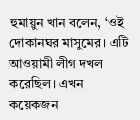হুমায়ুন খান বলেন, ‘ওই দোকানঘর মাসুমের। এটি আওয়ামী লীগ দখল করেছিল। এখন কয়েকজন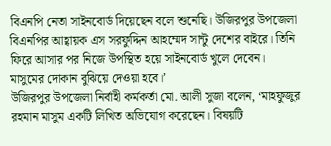বিএনপি নেতা সাইনবোর্ড দিয়েছেন বলে শুনেছি। উজিরপুর উপজেলা বিএনপির আহ্বায়ক এস সরফুদ্দিন আহম্মেদ সান্টু দেশের বাইরে। তিনি ফিরে আসার পর নিজে উপস্থিত হয়ে সাইনবোর্ড খুলে দেবেন। মাসুমের দোকান বুঝিয়ে দেওয়া হবে।’
উজিরপুর উপজেলা নির্বাহী কর্মকর্তা মো. আলী সুজা বলেন, ‘মাহফুজুর রহমান মাসুম একটি লিখিত অভিযোগ করেছেন। বিষয়টি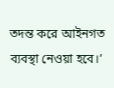তদন্ত করে আইনগত ব্যবস্থা নেওয়া হবে।’